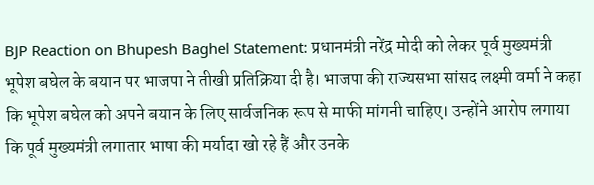BJP Reaction on Bhupesh Baghel Statement: प्रधानमंत्री नरेंद्र मोदी को लेकर पूर्व मुख्यमंत्री भूपेश बघेल के बयान पर भाजपा ने तीखी प्रतिक्रिया दी है। भाजपा की राज्यसभा सांसद लक्ष्मी वर्मा ने कहा कि भूपेश बघेल को अपने बयान के लिए सार्वजनिक रूप से माफी मांगनी चाहिए। उन्होंने आरोप लगाया कि पूर्व मुख्यमंत्री लगातार भाषा की मर्यादा खो रहे हैं और उनके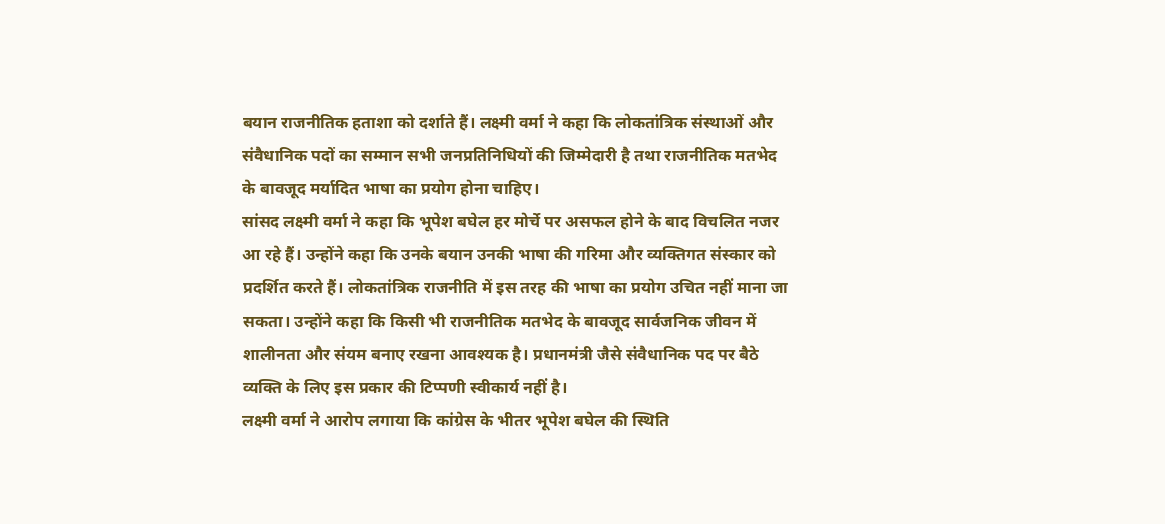बयान राजनीतिक हताशा को दर्शाते हैं। लक्ष्मी वर्मा ने कहा कि लोकतांत्रिक संस्थाओं और संवैधानिक पदों का सम्मान सभी जनप्रतिनिधियों की जिम्मेदारी है तथा राजनीतिक मतभेद के बावजूद मर्यादित भाषा का प्रयोग होना चाहिए।
सांसद लक्ष्मी वर्मा ने कहा कि भूपेश बघेल हर मोर्चे पर असफल होने के बाद विचलित नजर आ रहे हैं। उन्होंने कहा कि उनके बयान उनकी भाषा की गरिमा और व्यक्तिगत संस्कार को प्रदर्शित करते हैं। लोकतांत्रिक राजनीति में इस तरह की भाषा का प्रयोग उचित नहीं माना जा सकता। उन्होंने कहा कि किसी भी राजनीतिक मतभेद के बावजूद सार्वजनिक जीवन में शालीनता और संयम बनाए रखना आवश्यक है। प्रधानमंत्री जैसे संवैधानिक पद पर बैठे व्यक्ति के लिए इस प्रकार की टिप्पणी स्वीकार्य नहीं है।
लक्ष्मी वर्मा ने आरोप लगाया कि कांग्रेस के भीतर भूपेश बघेल की स्थिति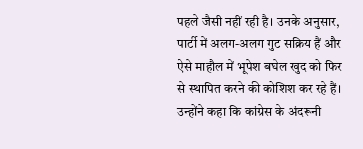पहले जैसी नहीं रही है। उनके अनुसार, पार्टी में अलग-अलग गुट सक्रिय हैं और ऐसे माहौल में भूपेश बघेल खुद को फिर से स्थापित करने की कोशिश कर रहे हैं। उन्होंने कहा कि कांग्रेस के अंदरूनी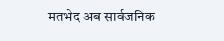मतभेद अब सार्वजनिक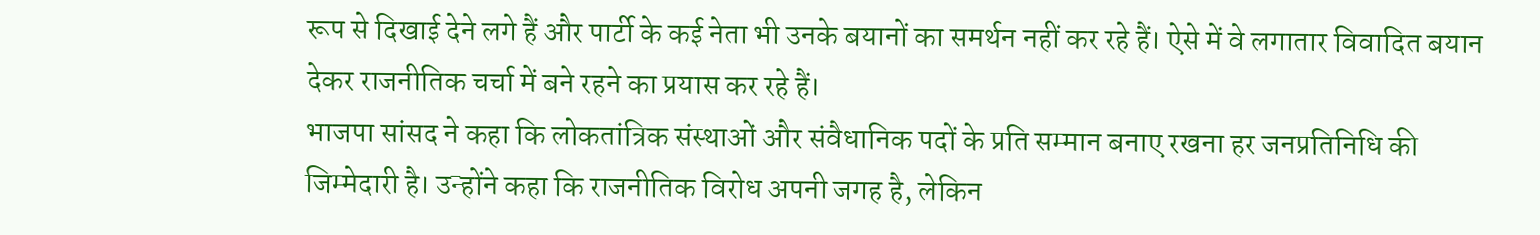रूप से दिखाई देने लगे हैं और पार्टी के कई नेता भी उनके बयानों का समर्थन नहीं कर रहे हैं। ऐसे में वे लगातार विवादित बयान देकर राजनीतिक चर्चा में बने रहने का प्रयास कर रहे हैं।
भाजपा सांसद ने कहा कि लोकतांत्रिक संस्थाओं और संवैधानिक पदों के प्रति सम्मान बनाए रखना हर जनप्रतिनिधि की जिम्मेदारी है। उन्होंने कहा कि राजनीतिक विरोध अपनी जगह है, लेकिन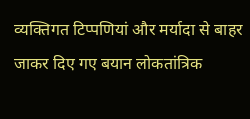व्यक्तिगत टिप्पणियां और मर्यादा से बाहर जाकर दिए गए बयान लोकतांत्रिक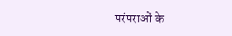परंपराओं के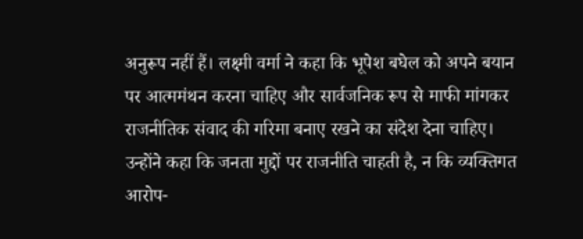अनुरूप नहीं हैं। लक्ष्मी वर्मा ने कहा कि भूपेश बघेल को अपने बयान पर आत्ममंथन करना चाहिए और सार्वजनिक रूप से माफी मांगकर राजनीतिक संवाद की गरिमा बनाए रखने का संदेश देना चाहिए। उन्होंने कहा कि जनता मुद्दों पर राजनीति चाहती है, न कि व्यक्तिगत आरोप-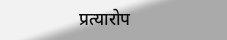प्रत्यारोप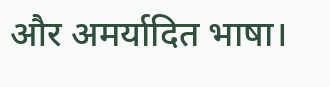और अमर्यादित भाषा।